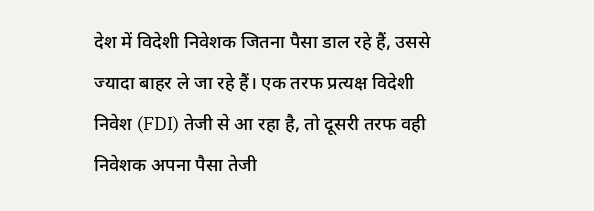देश में विदेशी निवेशक जितना पैसा डाल रहे हैं, उससे ज्यादा बाहर ले जा रहे हैं। एक तरफ प्रत्यक्ष विदेशी निवेश (FDI) तेजी से आ रहा है, तो दूसरी तरफ वही निवेशक अपना पैसा तेजी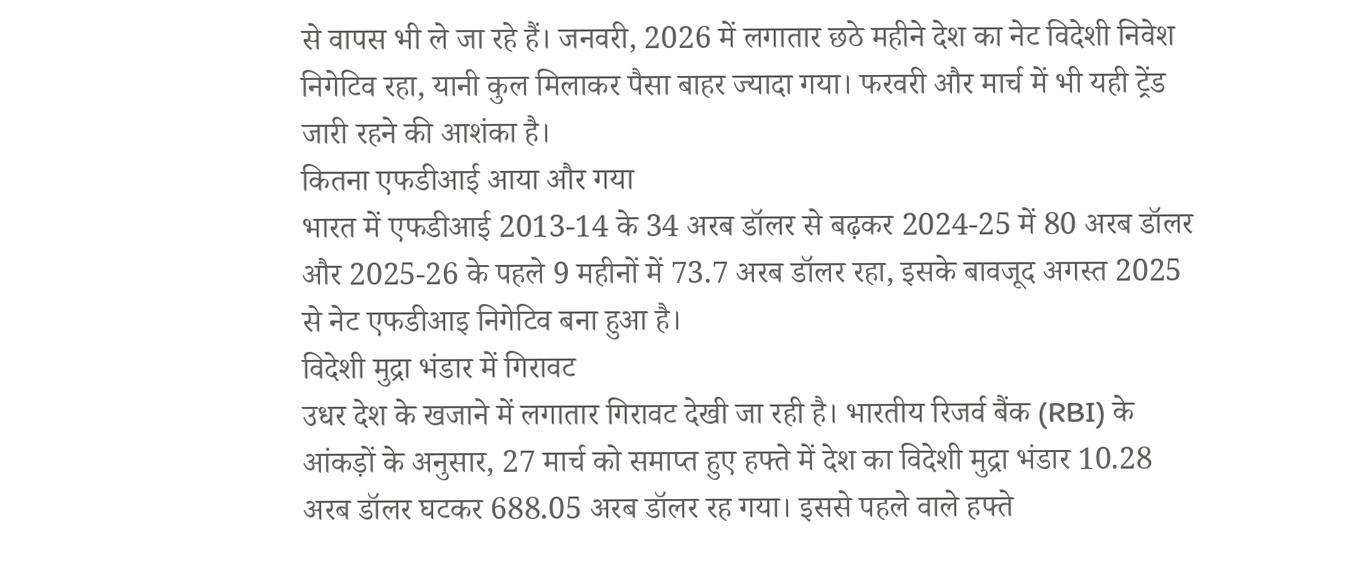से वापस भी ले जा रहे हैं। जनवरी, 2026 में लगातार छठे महीने देश का नेट विदेशी निवेश निगेटिव रहा, यानी कुल मिलाकर पैसा बाहर ज्यादा गया। फरवरी और मार्च में भी यही ट्रेंड जारी रहने की आशंका है।
कितना एफडीआई आया और गया
भारत में एफडीआई 2013-14 के 34 अरब डॉलर से बढ़कर 2024-25 में 80 अरब डॉलर और 2025-26 के पहले 9 महीनों में 73.7 अरब डॉलर रहा, इसके बावजूद अगस्त 2025 से नेट एफडीआइ निगेटिव बना हुआ है।
विदेशी मुद्रा भंडार में गिरावट
उधर देश के खजाने में लगातार गिरावट देखी जा रही है। भारतीय रिजर्व बैंक (RBI) के आंकड़ों के अनुसार, 27 मार्च को समाप्त हुए हफ्ते में देश का विदेशी मुद्रा भंडार 10.28 अरब डॉलर घटकर 688.05 अरब डॉलर रह गया। इससे पहले वाले हफ्ते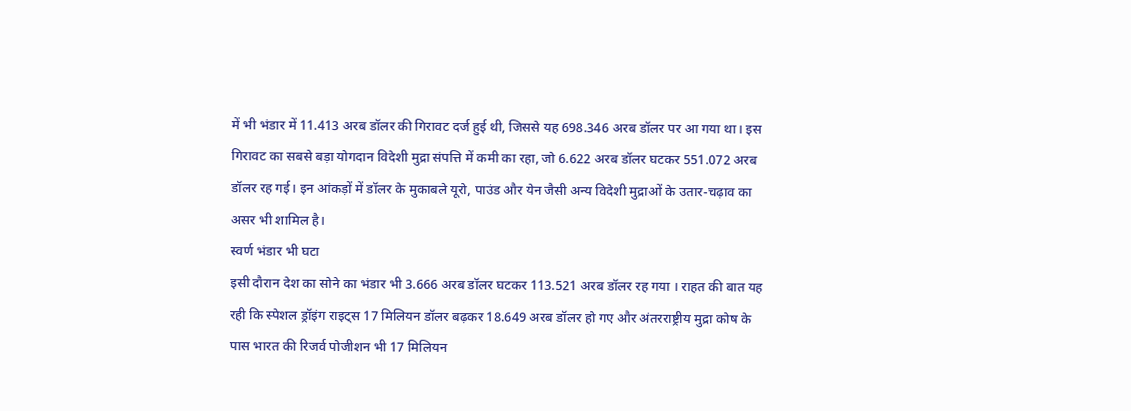में भी भंडार में 11.413 अरब डॉलर की गिरावट दर्ज हुई थी, जिससे यह 698.346 अरब डॉलर पर आ गया था। इस गिरावट का सबसे बड़ा योगदान विदेशी मुद्रा संपत्ति में कमी का रहा, जो 6.622 अरब डॉलर घटकर 551.072 अरब डॉलर रह गई। इन आंकड़ों में डॉलर के मुकाबले यूरो, पाउंड और येन जैसी अन्य विदेशी मुद्राओं के उतार-चढ़ाव का असर भी शामिल है।
स्वर्ण भंडार भी घटा
इसी दौरान देश का सोने का भंडार भी 3.666 अरब डॉलर घटकर 113.521 अरब डॉलर रह गया । राहत की बात यह रही कि स्पेशल ड्रॉइंग राइट्स 17 मिलियन डॉलर बढ़कर 18.649 अरब डॉलर हो गए और अंतरराष्ट्रीय मुद्रा कोष के पास भारत की रिजर्व पोजीशन भी 17 मिलियन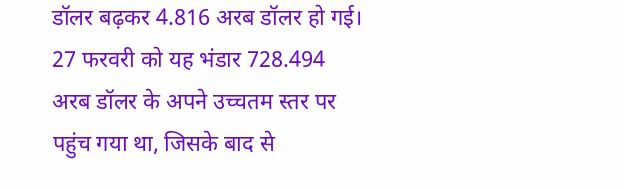डॉलर बढ़कर 4.816 अरब डॉलर हो गई। 27 फरवरी को यह भंडार 728.494 अरब डॉलर के अपने उच्चतम स्तर पर पहुंच गया था, जिसके बाद से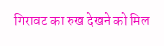गिरावट का रुख देखने को मिल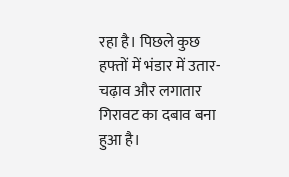रहा है। पिछले कुछ हफ्तों में भंडार में उतार-चढ़ाव और लगातार गिरावट का दबाव बना हुआ है।